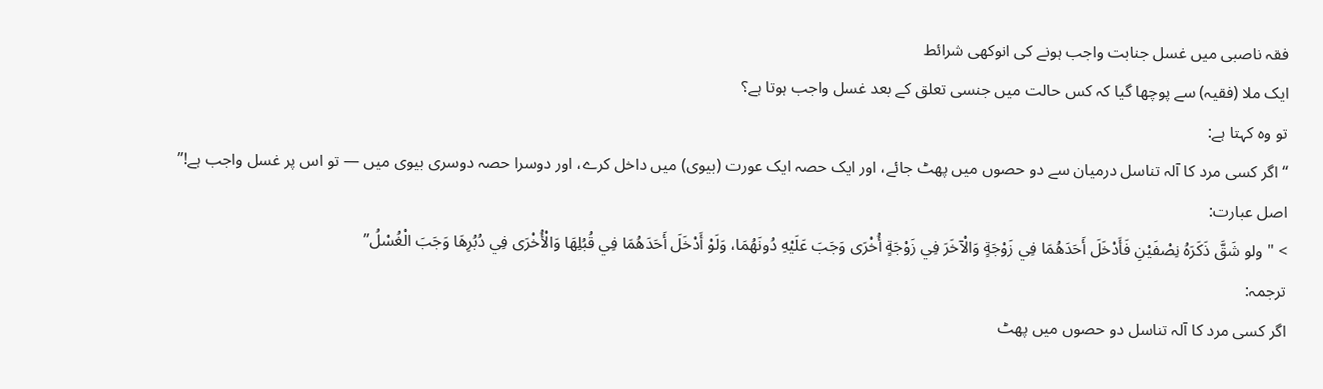فقہ ناصبی میں غسل جنابت واجب ہونے کی انوکھی شرائط
ایک ملا (فقیہ) سے پوچھا گیا کہ کس حالت میں جنسی تعلق کے بعد غسل واجب ہوتا ہے؟
تو وہ کہتا ہے:
“اگر کسی مرد کا آلہ تناسل درمیان سے دو حصوں میں پھٹ جائے، اور ایک حصہ ایک عورت (بیوی) میں داخل کرے، اور دوسرا حصہ دوسری بیوی میں — تو اس پر غسل واجب ہے!”
اصل عبارت:
> "ولو شَقَّ ذَكَرَهُ نِصْفَيْنِ فَأَدْخَلَ أَحَدَهُمَا فِي زَوْجَةٍ وَالْآخَرَ فِي زَوْجَةٍ أُخْرَى وَجَبَ عَلَيْهِ دُونَهُمَا، وَلَوْ أَدْخَلَ أَحَدَهُمَا فِي قُبُلِهَا وَالْأُخْرَى فِي دُبُرِهَا وَجَبَ الْغُسْلُ”
ترجمہ:
اگر کسی مرد کا آلہ تناسل دو حصوں میں پھٹ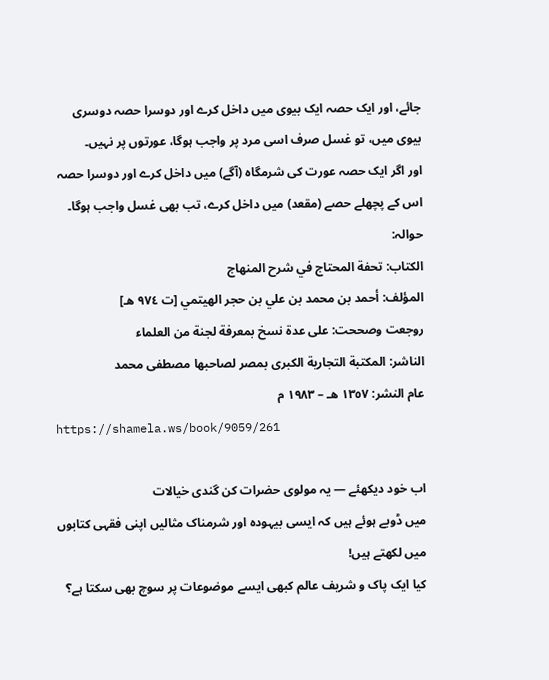جائے، اور ایک حصہ ایک بیوی میں داخل کرے اور دوسرا حصہ دوسری بیوی میں، تو غسل صرف اسی مرد پر واجب ہوگا، عورتوں پر نہیں۔
اور اگر ایک حصہ عورت کی شرمگاہ (آگے) میں داخل کرے اور دوسرا حصہ اس کے پچھلے حصے (مقعد) میں داخل کرے، تب بھی غسل واجب ہوگا۔
حوالہ:
الكتاب: تحفة المحتاج في شرح المنهاج
المؤلف: أحمد بن محمد بن علي بن حجر الهيتمي [ت ٩٧٤ هـ]
روجعت وصححت: على عدة نسخ بمعرفة لجنة من العلماء
الناشر: المكتبة التجارية الكبرى بمصر لصاحبها مصطفى محمد
عام النشر: ١٣٥٧ هـ – ١٩٨٣ م
https://shamela.ws/book/9059/261

اب خود دیکھئے — یہ مولوی حضرات کن گندی خیالات
میں ڈوبے ہوئے ہیں کہ ایسی بیہودہ اور شرمناک مثالیں اپنی فقہی کتابوں میں لکھتے ہیں!
کیا ایک پاک و شریف عالم کبھی ایسے موضوعات پر سوچ بھی سکتا ہے؟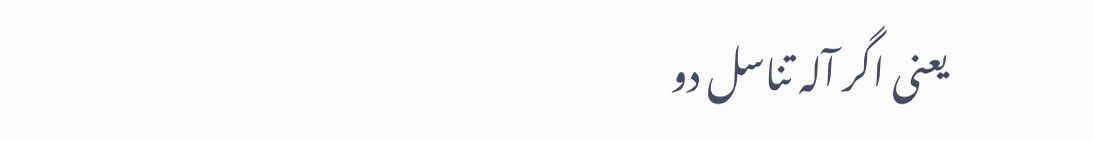یعنی اگر آلہ تناسل دو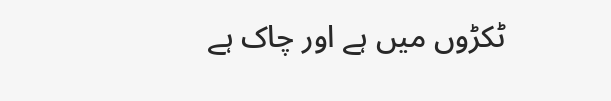ٹکڑوں میں ہے اور چاک ہے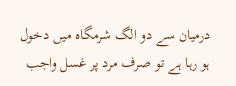درمیان سے دو الگ شرمگاہ میں دخول ہو رہا ہے تو صرف مرد پر غسل واجب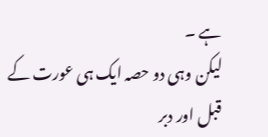ہے ۔
لیکن وہی دو حصہ ایک ہی عورت کے قبل اور دبر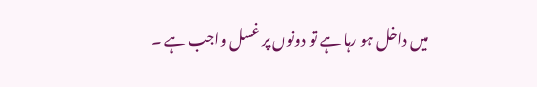میں داخل ہو رہا ہے تو دونوں پر غسل واجب ہے ۔